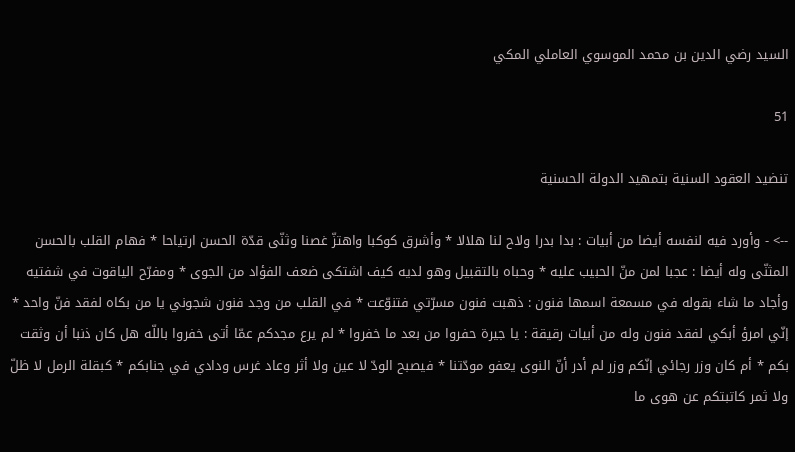السيد رضي الدين بن محمد الموسوي العاملي المكي

51

تنضيد العقود السنية بتمهيد الدولة الحسنية

--> - وأورد فيه لنفسه أيضا من أبيات : بدا بدرا ولاح لنا هلالا * وأشرق كوكبا واهتزّ غصنا وثنّى قدّة الحسن ارتياحا * فهام القلب بالحسن المثنّى وله أيضا : عجبا لمن منّ الحبيب عليه * وحباه بالتقبيل وهو لديه كيف اشتكى ضعف الفؤاد من الجوى * ومفرّح الياقوت في شفتيه وأجاد ما شاء بقوله في مسمعة اسمها فنون : ذهبت فنون مسرّتي فتنوّعت * في القلب من وجد فنون شجوني يا من بكاه لفقد فنّ واحد * إنّي امرؤ أبكي لفقد فنون وله من أبيات رقيقة : يا جيرة حفروا من بعد ما خفروا * لم يرع مجدكم عمّا أتى خفروا باللّه هل كان ذنبا أن وثقت بكم * أم كان وزر رجائي إنّكم وزر لم أدر أنّ النوى يعفو مودّتنا * فيصبح الودّ لا عين ولا أثر وعاد غرس ودادي في جنابكم * كبقلة الرمل لا ظلّ ولا ثمر كاتبتكم عن هوى ما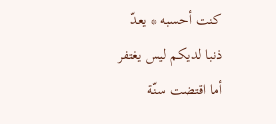كنت أحسبه * يعدّ ذنبا لديكم ليس يغتفر أما اقتضت سنّة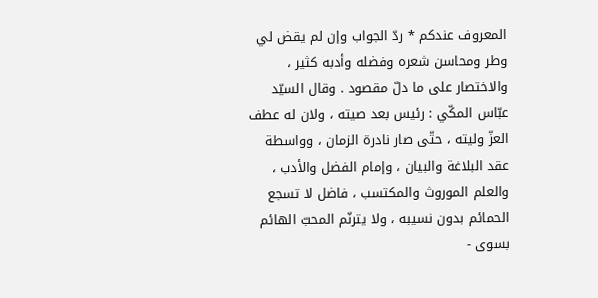المعروف عندكم * ردّ الجواب وإن لم يقض لي وطر ومحاسن شعره وفضله وأدبه كثير ، والاختصار على ما دلّ مقصود . وقال السيّد عبّاس المكّي : رئيس بعد صيته ، ولان له عطف العزّ وليته ، حتّى صار نادرة الزمان ، وواسطة عقد البلاغة والبيان ، وإمام الفضل والأدب ، والعلم الموروث والمكتسب ، فاضل لا تسجع الحمائم بدون نسيبه ، ولا يترنّم المحبّ الهائم بسوى -